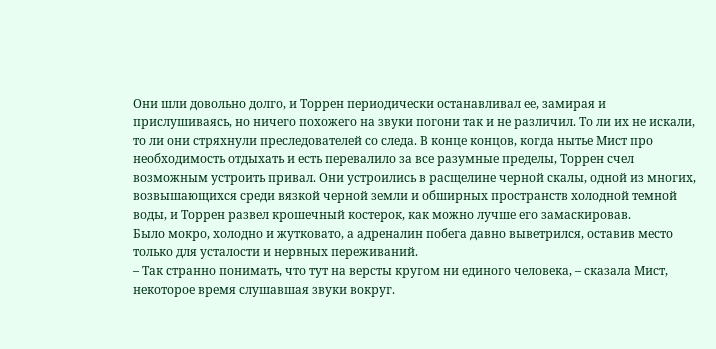Они шли довольно долго, и Торрен периодически останавливал ее, замирая и прислушиваясь, но ничего похожего на звуки погони так и не различил. То ли их не искали, то ли они стряхнули преследователей со следа. В конце концов, когда нытье Мист про необходимость отдыхать и есть перевалило за все разумные пределы, Торрен счел возможным устроить привал. Они устроились в расщелине черной скалы, одной из многих, возвышающихся среди вязкой черной земли и обширных пространств холодной темной воды, и Торрен развел крошечный костерок, как можно лучше его замаскировав.
Было мокро, холодно и жутковато, а адреналин побега давно выветрился, оставив место только для усталости и нервных переживаний.
– Так странно понимать, что тут на версты кругом ни единого человека, – сказала Мист, некоторое время слушавшая звуки вокруг.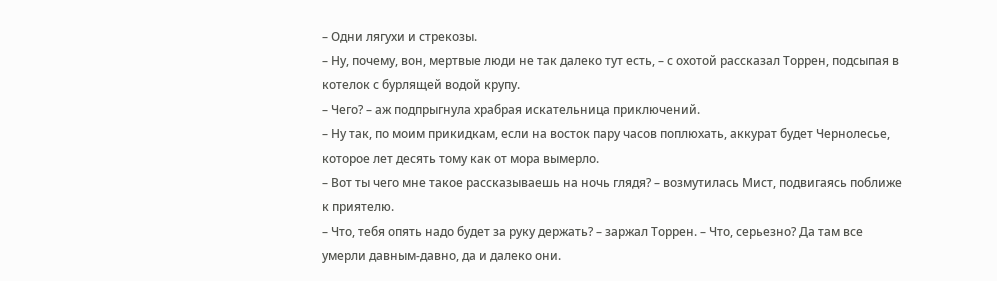– Одни лягухи и стрекозы.
– Ну, почему, вон, мертвые люди не так далеко тут есть, – с охотой рассказал Торрен, подсыпая в котелок с бурлящей водой крупу.
– Чего? – аж подпрыгнула храбрая искательница приключений.
– Ну так, по моим прикидкам, если на восток пару часов поплюхать, аккурат будет Чернолесье, которое лет десять тому как от мора вымерло.
– Вот ты чего мне такое рассказываешь на ночь глядя? – возмутилась Мист, подвигаясь поближе к приятелю.
– Что, тебя опять надо будет за руку держать? – заржал Торрен. – Что, серьезно? Да там все умерли давным-давно, да и далеко они.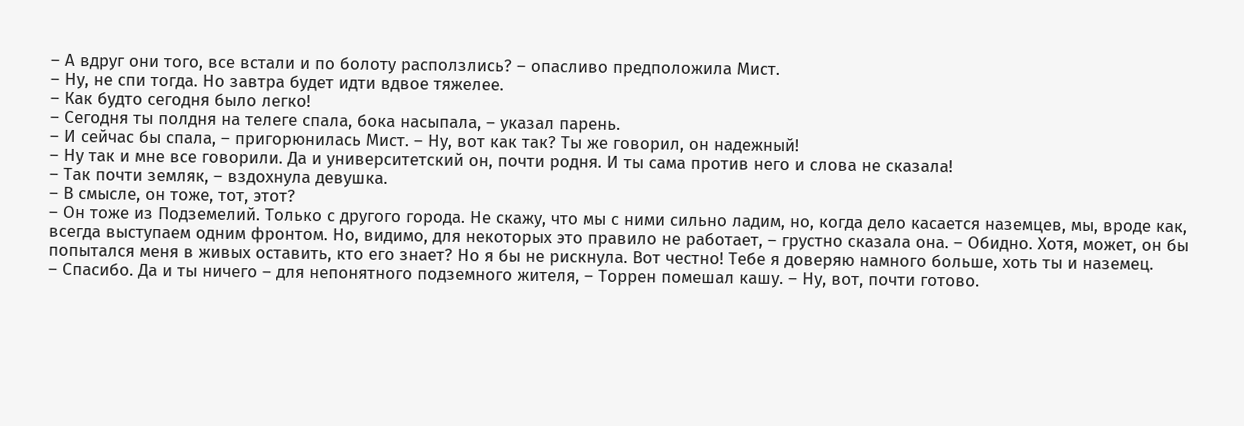– А вдруг они того, все встали и по болоту расползлись? – опасливо предположила Мист.
– Ну, не спи тогда. Но завтра будет идти вдвое тяжелее.
– Как будто сегодня было легко!
– Сегодня ты полдня на телеге спала, бока насыпала, – указал парень.
– И сейчас бы спала, – пригорюнилась Мист. – Ну, вот как так? Ты же говорил, он надежный!
– Ну так и мне все говорили. Да и университетский он, почти родня. И ты сама против него и слова не сказала!
– Так почти земляк, – вздохнула девушка.
– В смысле, он тоже, тот, этот?
– Он тоже из Подземелий. Только с другого города. Не скажу, что мы с ними сильно ладим, но, когда дело касается наземцев, мы, вроде как, всегда выступаем одним фронтом. Но, видимо, для некоторых это правило не работает, – грустно сказала она. – Обидно. Хотя, может, он бы попытался меня в живых оставить, кто его знает? Но я бы не рискнула. Вот честно! Тебе я доверяю намного больше, хоть ты и наземец.
– Спасибо. Да и ты ничего – для непонятного подземного жителя, – Торрен помешал кашу. – Ну, вот, почти готово.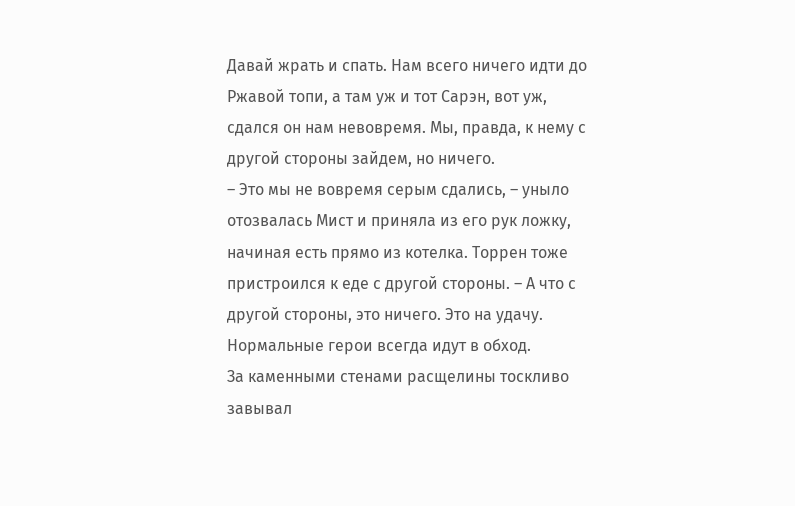Давай жрать и спать. Нам всего ничего идти до Ржавой топи, а там уж и тот Сарэн, вот уж, сдался он нам невовремя. Мы, правда, к нему с другой стороны зайдем, но ничего.
– Это мы не вовремя серым сдались, – уныло отозвалась Мист и приняла из его рук ложку, начиная есть прямо из котелка. Торрен тоже пристроился к еде с другой стороны. – А что с другой стороны, это ничего. Это на удачу. Нормальные герои всегда идут в обход.
За каменными стенами расщелины тоскливо завывал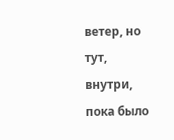ветер, но тут, внутри, пока было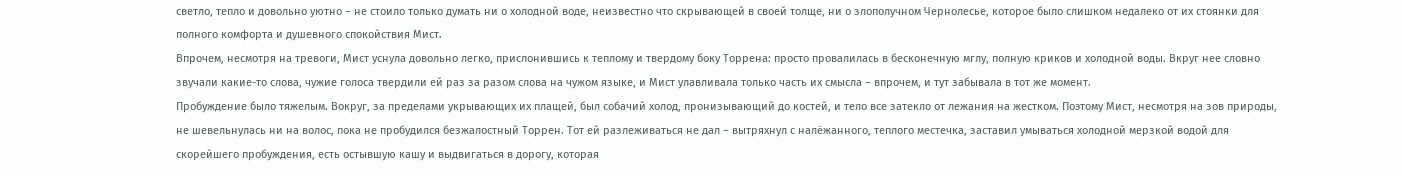светло, тепло и довольно уютно – не стоило только думать ни о холодной воде, неизвестно что скрывающей в своей толще, ни о злополучном Чернолесье, которое было слишком недалеко от их стоянки для полного комфорта и душевного спокойствия Мист.
Впрочем, несмотря на тревоги, Мист уснула довольно легко, прислонившись к теплому и твердому боку Торрена: просто провалилась в бесконечную мглу, полную криков и холодной воды. Вкруг нее словно звучали какие-то слова, чужие голоса твердили ей раз за разом слова на чужом языке, и Мист улавливала только часть их смысла – впрочем, и тут забывала в тот же момент.
Пробуждение было тяжелым. Вокруг, за пределами укрывающих их плащей, был собачий холод, пронизывающий до костей, и тело все затекло от лежания на жестком. Поэтому Мист, несмотря на зов природы, не шевельнулась ни на волос, пока не пробудился безжалостный Торрен. Тот ей разлеживаться не дал – вытряхнул с налёжанного, теплого местечка, заставил умываться холодной мерзкой водой для скорейшего пробуждения, есть остывшую кашу и выдвигаться в дорогу, которая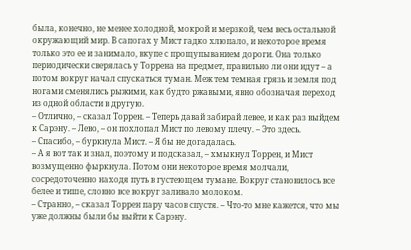была, конечно, не менее холодной, мокрой и мерзкой, чем весь остальной окружающий мир. В сапогах у Мист гадко хлюпало, и некоторое время только это ее и занимало, вкупе с прощупыванием дороги. Она только периодически сверялась у Торрена на предмет, правильно ли они идут – а потом вокруг начал спускаться туман. Меж тем темная грязь и земля под ногами сменялись рыжими, как будто ржавыми, явно обозначая переход из одной области в другую.
– Отлично, – сказал Торрен. – Теперь давай забирай левее, и как раз выйдем к Сарэну. – Лево, – он похлопал Мист по левому плечу. – Это здесь.
– Спасибо, – буркнула Мист. – Я бы не догадалась.
– А я вот так и знал, поэтому и подсказал, – хмыкнул Торрен, и Мист возмущенно фыркнула. Потом они некоторое время молчали, сосредоточенно находя путь в густеющем тумане. Вокруг становилось все белее и тише, словно все вокруг заливало молоком.
– Странно, – сказал Торрен пару часов спустя. – Что-то мне кажется, что мы уже должны были бы выйти к Сарэну.